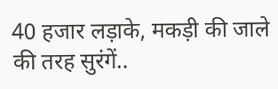40 हजार लड़ाके, मकड़ी की जाले की तरह सुरंगें..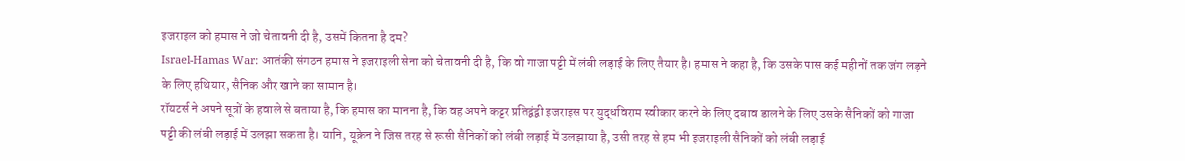इजराइल को हमास ने जो चेतावनी दी है, उसमें कितना है दम?
Israel-Hamas War: आतंकी संगठन हमास ने इजराइली सेना को चेतावनी दी है, कि वो गाजा पट्टी में लंबी लड़ाई के लिए तैयार है। हमास ने कहा है, कि उसके पास कई महीनों तक जंग लड़ने के लिए हथियार, सैनिक और खाने का सामान है।
रॉयटर्स ने अपने सूत्रों के हवाले से बताया है, कि हमास का मानना है, कि वह अपने कट्टर प्रतिद्वंद्वी इजराइस पर युद्धविराम स्वीकार करने के लिए दबाव डालने के लिए उसके सैनिकों को गाजा पट्टी की लंबी लड़ाई में उलझा सकता है। यानि, यूक्रेन ने जिस तरह से रूसी सैनिकों को लंबी लड़ाई में उलझाया है, उसी तरह से हम भी इजराइली सैनिकों को लंबी लड़ाई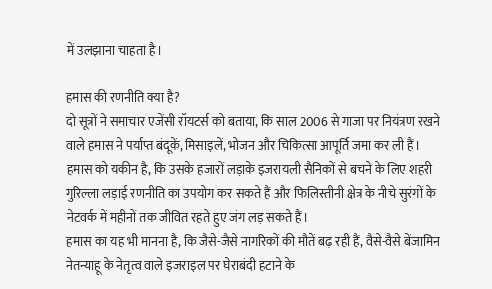में उलझाना चाहता है।

हमास की रणनीति क्या है?
दो सूत्रों ने समाचार एजेंसी रॉयटर्स को बताया, कि साल 2006 से गाजा पर नियंत्रण रखने वाले हमास ने पर्याप्त बंदूकें, मिसाइलें, भोजन और चिकित्सा आपूर्ति जमा कर ली हैं। हमास को यकीन है, कि उसके हजारों लड़ाके इजरायली सैनिकों से बचने के लिए शहरी गुरिल्ला लड़ाई रणनीति का उपयोग कर सकते हैं और फिलिस्तीनी क्षेत्र के नीचे सुरंगों के नेटवर्क में महीनों तक जीवित रहते हुए जंग लड़ सकते हैं।
हमास का यह भी मानना है, कि जैसे-जैसे नागरिकों की मौतें बढ़ रही हैं, वैसे-वैसे बेंजामिन नेतन्याहू के नेतृत्व वाले इजराइल पर घेराबंदी हटाने के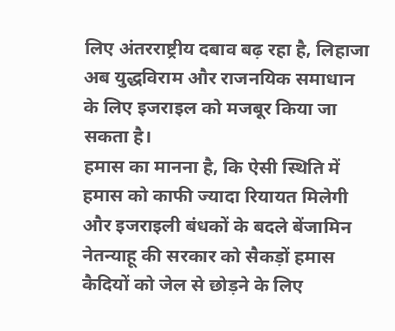लिए अंतरराष्ट्रीय दबाव बढ़ रहा है, लिहाजा अब युद्धविराम और राजनयिक समाधान के लिए इजराइल को मजबूर किया जा सकता है।
हमास का मानना है, कि ऐसी स्थिति में हमास को काफी ज्यादा रियायत मिलेगी और इजराइली बंधकों के बदले बेंजामिन नेतन्याहू की सरकार को सैकड़ों हमास कैदियों को जेल से छोड़ने के लिए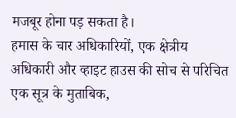मजबूर होना पड़ सकता है।
हमास के चार अधिकारियों, एक क्षेत्रीय अधिकारी और व्हाइट हाउस की सोच से परिचित एक सूत्र के मुताबिक,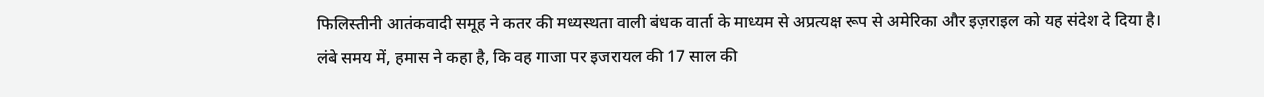फिलिस्तीनी आतंकवादी समूह ने कतर की मध्यस्थता वाली बंधक वार्ता के माध्यम से अप्रत्यक्ष रूप से अमेरिका और इज़राइल को यह संदेश दे दिया है।
लंबे समय में, हमास ने कहा है, कि वह गाजा पर इजरायल की 17 साल की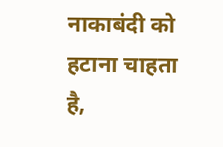नाकाबंदी को हटाना चाहता है,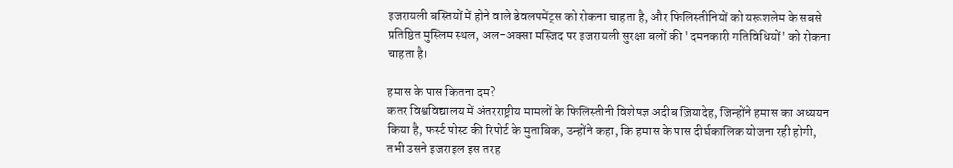इजरायली बस्तियों में होने वाले डेवलपमेंट्स को रोकना चाहता है, और फिलिस्तीनियों को यरूशलेम के सबसे प्रतिष्ठित मुस्लिम स्थल, अल-अक्सा मस्जिद पर इजरायली सुरक्षा बलों की 'दमनकारी गतिविधियों' को रोकना चाहता है।

हमास के पास कितना दम?
कतर विश्वविद्यालय में अंतरराष्ट्रीय मामलों के फिलिस्तीनी विशेषज्ञ अदीब ज़ियादेह, जिन्होंने हमास का अध्ययन किया है, फर्स्ट पोस्ट की रिपोर्ट के मुताबिक, उन्होंने कहा, कि हमास के पास दीर्घकालिक योजना रही होगी, तभी उसने इजराइल इस तरह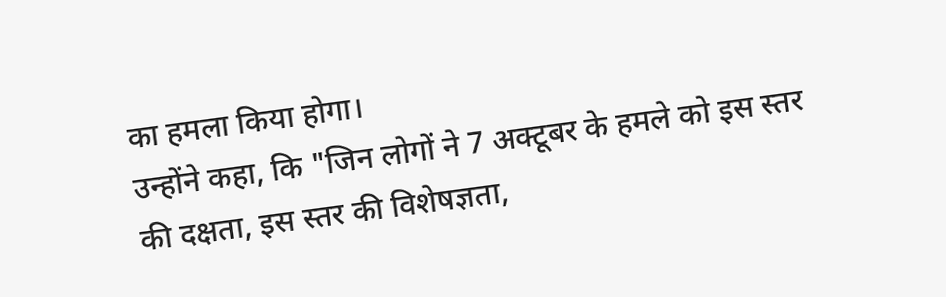का हमला किया होगा।
उन्होंने कहा, कि "जिन लोगों ने 7 अक्टूबर के हमले को इस स्तर की दक्षता, इस स्तर की विशेषज्ञता,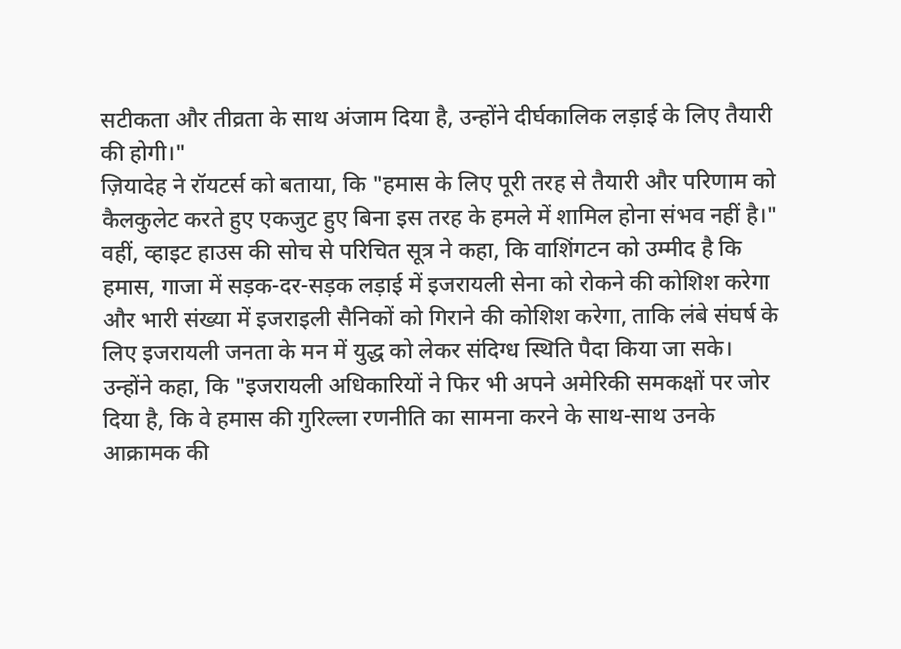सटीकता और तीव्रता के साथ अंजाम दिया है, उन्होंने दीर्घकालिक लड़ाई के लिए तैयारी की होगी।"
ज़ियादेह ने रॉयटर्स को बताया, कि "हमास के लिए पूरी तरह से तैयारी और परिणाम को कैलकुलेट करते हुए एकजुट हुए बिना इस तरह के हमले में शामिल होना संभव नहीं है।"
वहीं, व्हाइट हाउस की सोच से परिचित सूत्र ने कहा, कि वाशिंगटन को उम्मीद है कि हमास, गाजा में सड़क-दर-सड़क लड़ाई में इजरायली सेना को रोकने की कोशिश करेगा और भारी संख्या में इजराइली सैनिकों को गिराने की कोशिश करेगा, ताकि लंबे संघर्ष के लिए इजरायली जनता के मन में युद्ध को लेकर संदिग्ध स्थिति पैदा किया जा सके।
उन्होंने कहा, कि "इजरायली अधिकारियों ने फिर भी अपने अमेरिकी समकक्षों पर जोर दिया है, कि वे हमास की गुरिल्ला रणनीति का सामना करने के साथ-साथ उनके आक्रामक की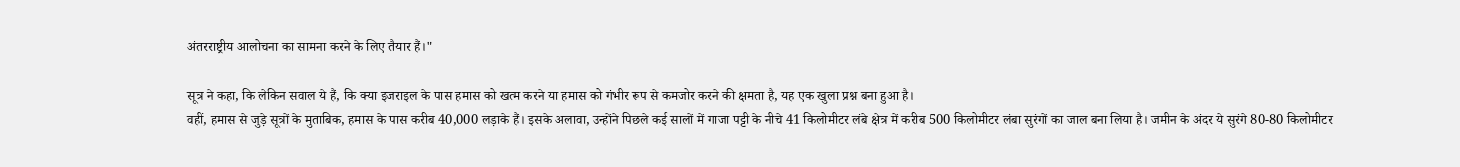अंतरराष्ट्रीय आलोचना का सामना करने के लिए तैयार हैं।"

सूत्र ने कहा, कि लेकिन सवाल ये हैं, कि क्या इजराइल के पास हमास को खत्म करने या हमास को गंभीर रूप से कमजोर करने की क्षमता है, यह एक खुला प्रश्न बना हुआ है।
वहीं, हमास से जुड़े सूत्रों के मुताबिक, हमास के पास करीब 40,000 लड़ाके हैं। इसके अलावा, उन्होंने पिछले कई सालों में गाजा पट्टी के नीचे 41 किलोमीटर लंबे क्षेत्र में करीब 500 किलोमीटर लंबा सुरंगों का जाल बना लिया है। जमीन के अंदर ये सुरंगे 80-80 किलोमीटर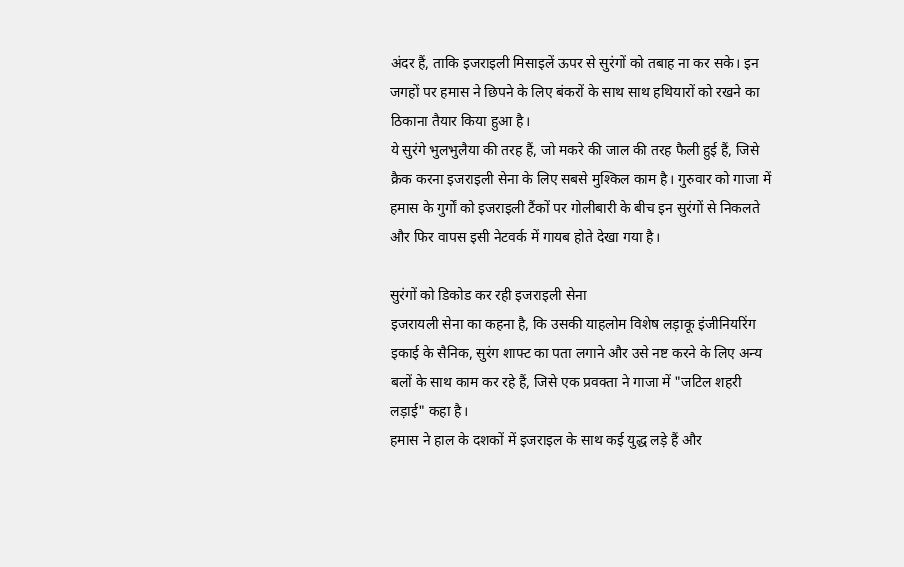अंदर हैं, ताकि इजराइली मिसाइलें ऊपर से सुरंगों को तबाह ना कर सके। इन जगहों पर हमास ने छिपने के लिए बंकरों के साथ साथ हथियारों को रखने का ठिकाना तैयार किया हुआ है।
ये सुरंगे भुलभुलैया की तरह हैं, जो मकरे की जाल की तरह फैली हुई हैं, जिसे क्रैक करना इजराइली सेना के लिए सबसे मुश्किल काम है। गुरुवार को गाजा में हमास के गुर्गों को इजराइली टैंकों पर गोलीबारी के बीच इन सुरंगों से निकलते और फिर वापस इसी नेटवर्क में गायब होते देखा गया है।

सुरंगों को डिकोड कर रही इजराइली सेना
इजरायली सेना का कहना है, कि उसकी याहलोम विशेष लड़ाकू इंजीनियरिंग इकाई के सैनिक, सुरंग शाफ्ट का पता लगाने और उसे नष्ट करने के लिए अन्य बलों के साथ काम कर रहे हैं, जिसे एक प्रवक्ता ने गाजा में "जटिल शहरी लड़ाई" कहा है।
हमास ने हाल के दशकों में इजराइल के साथ कई युद्ध लड़े हैं और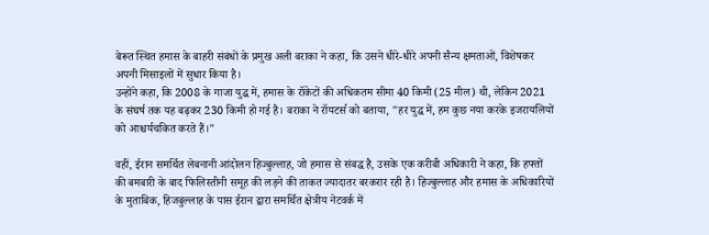बेरूत स्थित हमास के बाहरी संबंधों के प्रमुख अली बराका ने कहा, कि उसने धीरे-धीरे अपनी सैन्य क्षमताओं, विशेषकर अपनी मिसाइलों में सुधार किया है।
उन्होंने कहा, कि 2008 के गाजा युद्ध में, हमास के रॉकेटों की अधिकतम सीमा 40 किमी (25 मील) थी, लेकिन 2021 के संघर्ष तक यह बढ़कर 230 किमी हो गई है। बराका ने रॉयटर्स को बताया, "हर युद्ध में, हम कुछ नया करके इजरायलियों को आश्चर्यचकित करते हैं।"

वहीं, ईरान समर्थित लेबनानी आंदोलन हिज्बुल्लाह, जो हमास से संबद्ध है, उसके एक करीबी अधिकारी ने कहा, कि हफ्तों की बमबारी के बाद फिलिस्तीनी समूह की लड़ने की ताकत ज्यादातर बरकरार रही है। हिज्बुल्लाह और हमास के अधिकारियों के मुताबिक, हिजबुल्लाह के पास ईरान द्वारा समर्थित क्षेत्रीय नेटवर्क में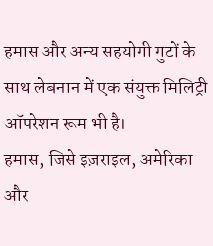हमास और अन्य सहयोगी गुटों के साथ लेबनान में एक संयुक्त मिलिट्री ऑपरेशन रूम भी है।
हमास, जिसे इज़राइल, अमेरिका और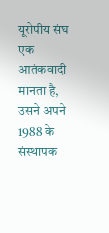यूरोपीय संघ एक आतंकवादी मानता है, उसने अपने 1988 के संस्थापक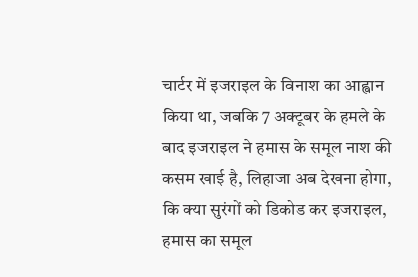चार्टर में इजराइल के विनाश का आह्वान किया था, जबकि 7 अक्टूबर के हमले के बाद इजराइल ने हमास के समूल नाश की कसम खाई है, लिहाजा अब देखना होगा, कि क्या सुरंगों को डिकोड कर इजराइल, हमास का समूल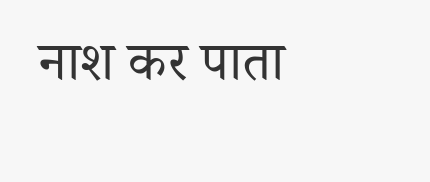नाश कर पाता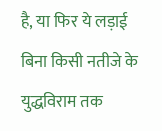है, या फिर ये लड़ाई बिना किसी नतीजे के युद्धविराम तक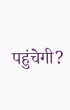पहुंचेगी?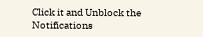Click it and Unblock the Notifications